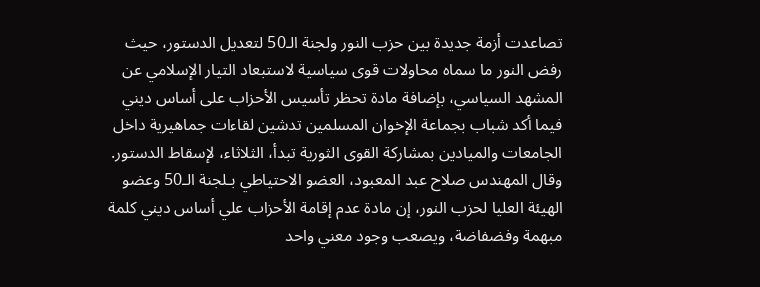تصاعدت أزمة جديدة بين حزب النور ولجنة الـ50 لتعديل الدستور، حيث رفض النور ما سماه محاولات قوى سياسية لاستبعاد التيار الإسلامي عن المشهد السياسي، بإضافة مادة تحظر تأسيس الأحزاب على أساس ديني فيما أكد شباب بجماعة الإخوان المسلمين تدشين لقاءات جماهيرية داخل الجامعات والميادين بمشاركة القوى الثورية تبدأ، الثلاثاء، لإسقاط الدستور.
وقال المهندس صلاح عبد المعبود، العضو الاحتياطي بـلجنة الـ50 وعضو الهيئة العليا لحزب النور، إن مادة عدم إقامة الأحزاب علي أساس ديني كلمة مبهمة وفضفاضة، ويصعب وجود معني واحد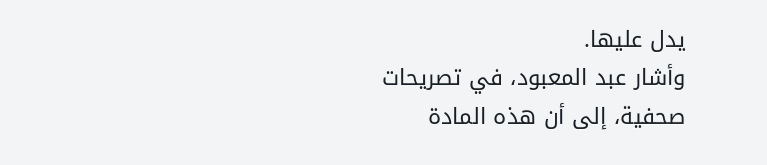يدل عليها.
وأشار عبد المعبود، في تصريحات صحفية، إلى أن هذه المادة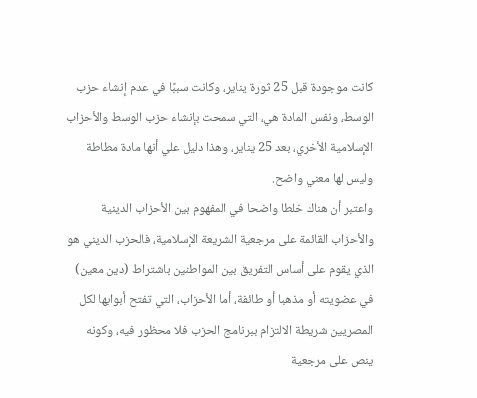كانت موجودة قبل 25 ثورة يناير، وكانت سببًا في عدم إنشاء حزب الوسط، ونفس المادة هي، التي سمحت بإنشاء حزب الوسط والأحزاب الإسلامية الأخري، بعد 25 يناير، وهذا دليل علي أنها مادة مطاطة وليس لها معني واضح.
واعتبر أن هناك خلطا واضحا في المفهوم بين الأحزاب الدينية والأحزاب القائمة على مرجعية الشريعة الإسلامية، فالحزب الديني هو الذي يقوم على أساس التفريق بين المواطنين باشتراط (دين معين) في عضويته أو مذهبا أو طائفة، أما الأحزاب، التي تفتح أبوابها لكل المصريين شريطة الالتزام ببرنامج الحزب فلا محظور فيه، وكونه ينص على مرجعية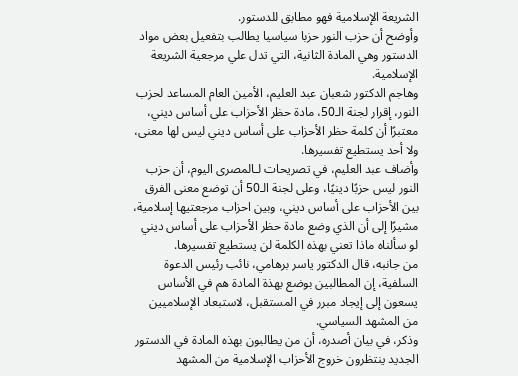الشريعة الإسلامية فهو مطابق للدستور.
وأوضح أن حزب النور حزبا سياسيا يطالب بتفعيل بعض مواد الدستور وهي المادة الثانية، التي تدل علي مرجعية الشريعة الإسلامية.
وهاجم الدكتور شعبان عبد العليم، الأمين العام المساعد لحزب النور، إقرار لجنة الـ50، مادة حظر الأحزاب على أساس ديني، معتبرًا أن كلمة حظر الأحزاب على أساس ديني ليس لها معنى، ولا أحد يستطيع تفسيرها.
وأضاف عبد العليم، في تصريحات لـالمصرى اليوم، أن حزب النور ليس حزبًا دينيًا، وعلى لجنة الـ50 أن توضع معنى الفرق بين الأحزاب على أساس ديني، وبين احزاب مرجعتيها إسلامية، مشيرًا إلى أن الذي وضع مادة حظر الأحزاب على أساس ديني لو سألناه ماذا تعني بهذه الكلمة لن يستطيع تفسيرها.
من جانبه، قال الدكتور ياسر برهامي، نائب رئيس الدعوة السلفية، إن المطالبين بوضع بهذة المادة هم في الأساس يسعون إلى إيجاد مبرر في المستقبل، لاستبعاد الإسلاميين من المشهد السياسي.
وذكر، في بيان أصدره، أن من يطالبون بهذه المادة في الدستور الجديد ينتظرون خروج الأحزاب الإسلامية من المشهد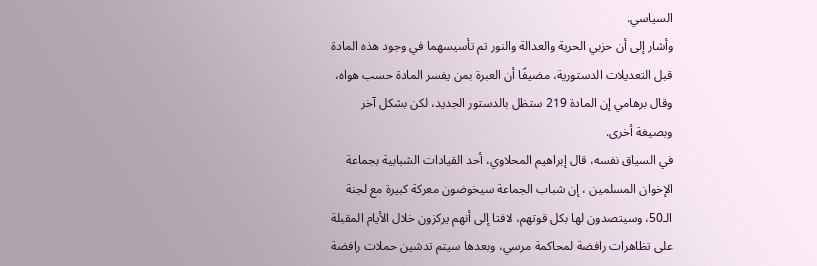السياسي.
وأشار إلى أن حزبي الحرية والعدالة والنور تم تأسيسهما في وجود هذه المادة قبل التعديلات الدستورية، مضيفًا أن العبرة بمن يفسر المادة حسب هواه، وقال برهامي إن المادة 219 ستظل بالدستور الجديد، لكن بشكل آخر وبصيغة أخرى.
في السياق نفسه، قال إبراهيم المحلاوي، أحد القيادات الشبابية بجماعة الإخوان المسلمين ، إن شباب الجماعة سيخوضون معركة كبيرة مع لجنة الـ50، وسيتصدون لها بكل قوتهم، لافتا إلى أنهم يركزون خلال الأيام المقبلة على تظاهرات رافضة لمحاكمة مرسي، وبعدها سيتم تدشين حملات رافضة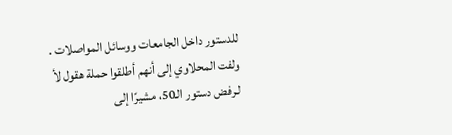للدستور داخل الجامعات ووسائل المواصلات .
ولفت المحلاوي إلى أنهم أطلقوا حملة هقول لأ لـرفض دستور الـ50، مشيرًا إلى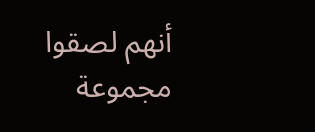أنهم لصقوا مجموعة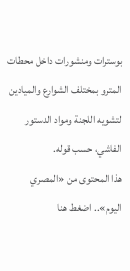بوسترات ومنشورات داخل محطات المترو بمختلف الشوارع والميادين لتشويه اللجنة ومواد الدستور الفاشي، حسب قوله.
هذا المحتوى من «المصري اليوم».. اضغط هنا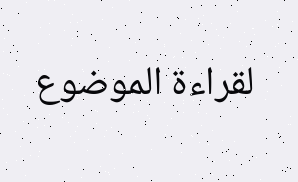لقراءة الموضوع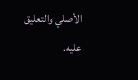الأصلي والتعليق عليه.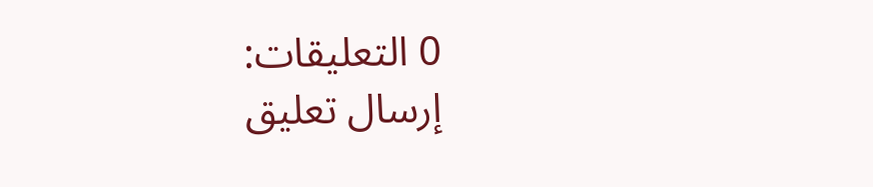0 التعليقات:
إرسال تعليق